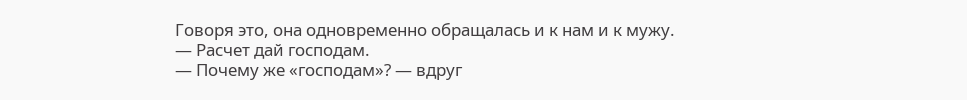Говоря это, она одновременно обращалась и к нам и к мужу.
— Расчет дай господам.
— Почему же «господам»? — вдруг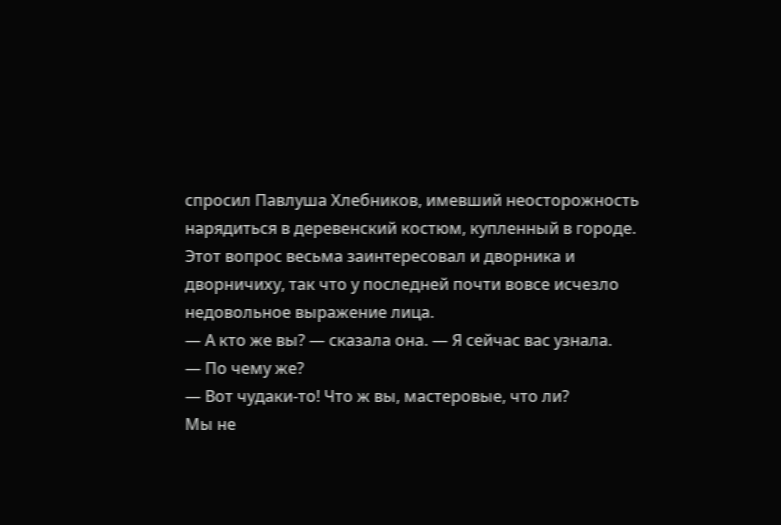спросил Павлуша Хлебников, имевший неосторожность нарядиться в деревенский костюм, купленный в городе.
Этот вопрос весьма заинтересовал и дворника и дворничиху, так что у последней почти вовсе исчезло недовольное выражение лица.
— А кто же вы? — сказала она. — Я сейчас вас узнала.
— По чему же?
— Вот чудаки-то! Что ж вы, мастеровые, что ли?
Мы не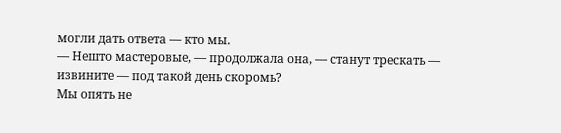могли дать ответа — кто мы.
— Нешто мастеровые, — продолжала она, — станут трескать — извините — под такой день скоромь?
Мы опять не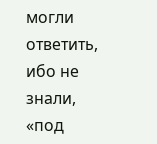могли ответить, ибо не знали, «под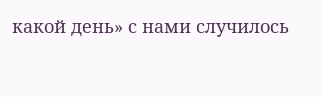какой день» с нами случилось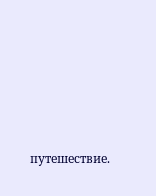путешествие.